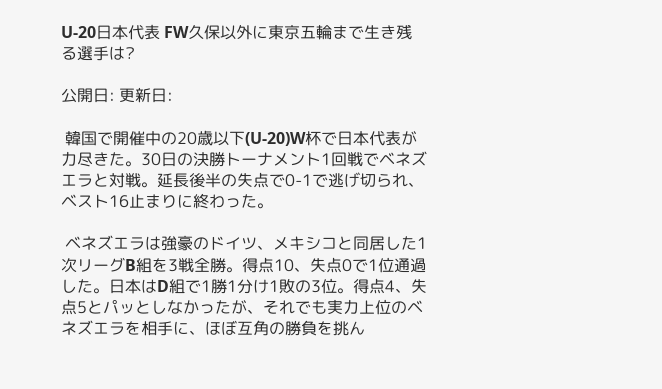U-20日本代表 FW久保以外に東京五輪まで生き残る選手は?

公開日: 更新日:

 韓国で開催中の20歳以下(U-20)W杯で日本代表が力尽きた。30日の決勝トーナメント1回戦でベネズエラと対戦。延長後半の失点で0-1で逃げ切られ、ベスト16止まりに終わった。

 ベネズエラは強豪のドイツ、メキシコと同居した1次リーグB組を3戦全勝。得点10、失点0で1位通過した。日本はD組で1勝1分け1敗の3位。得点4、失点5とパッとしなかったが、それでも実力上位のベネズエラを相手に、ほぼ互角の勝負を挑ん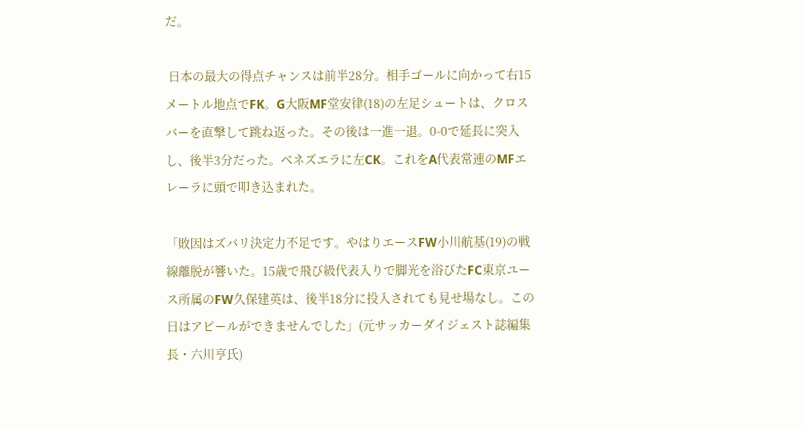だ。

 日本の最大の得点チャンスは前半28分。相手ゴールに向かって右15メートル地点でFK。G大阪MF堂安律(18)の左足シュートは、クロスバーを直撃して跳ね返った。その後は一進一退。0-0で延長に突入し、後半3分だった。ベネズエラに左CK。これをA代表常連のMFエレーラに頭で叩き込まれた。

「敗因はズバリ決定力不足です。やはりエースFW小川航基(19)の戦線離脱が響いた。15歳で飛び級代表入りで脚光を浴びたFC東京ユース所属のFW久保建英は、後半18分に投入されても見せ場なし。この日はアピールができませんでした」(元サッカーダイジェスト誌編集長・六川亨氏)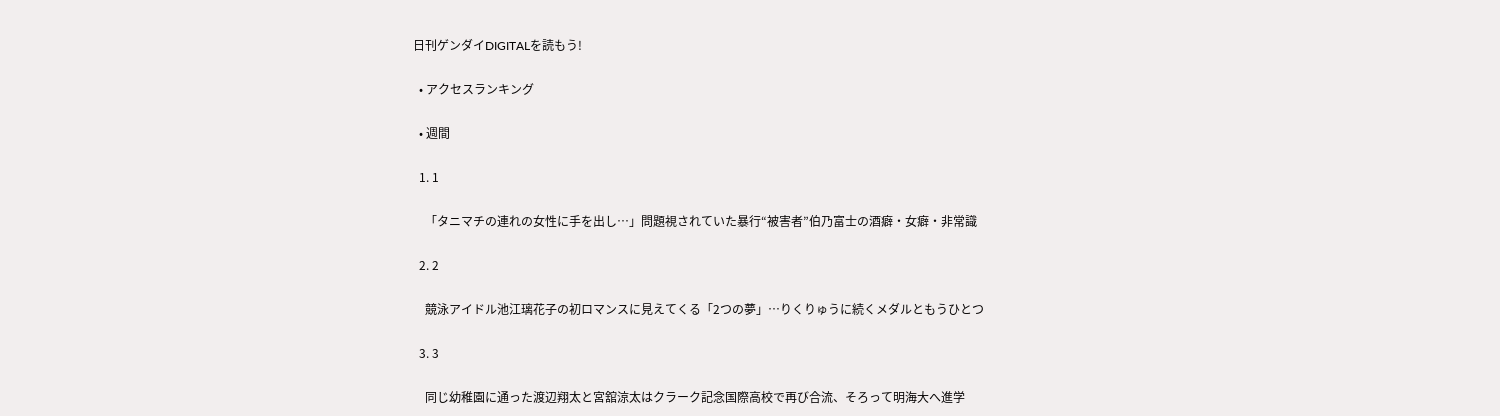日刊ゲンダイDIGITALを読もう!

  • アクセスランキング

  • 週間

  1. 1

    「タニマチの連れの女性に手を出し…」問題視されていた暴行“被害者”伯乃富士の酒癖・女癖・非常識

  2. 2

    競泳アイドル池江璃花子の初ロマンスに見えてくる「2つの夢」…りくりゅうに続くメダルともうひとつ

  3. 3

    同じ幼稚園に通った渡辺翔太と宮舘涼太はクラーク記念国際高校で再び合流、そろって明海大へ進学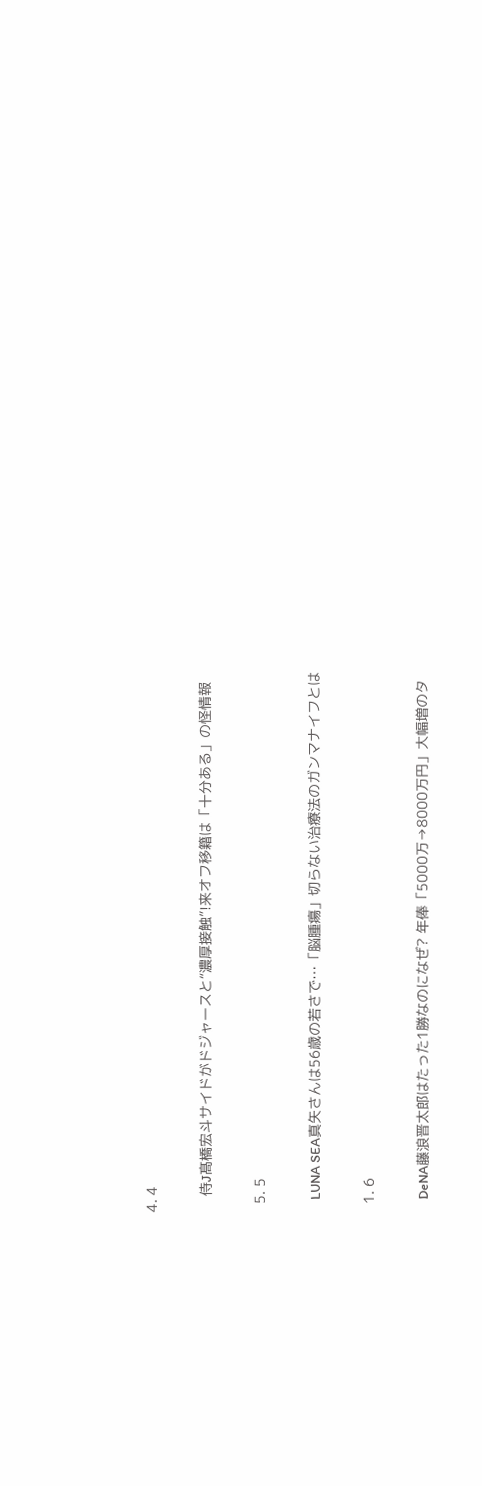4. 4

    侍J髙橋宏斗サイドがドジャースと“濃厚接触”!来オフ移籍は「十分ある」の怪情報

  5. 5

    LUNA SEA真矢さんは56歳の若さで…「脳腫瘍」切らない治療法のガンマナイフとは

  1. 6

    DeNA藤浪晋太郎はたった1勝なのになぜ? 年俸「5000万→8000万円」大幅増のタ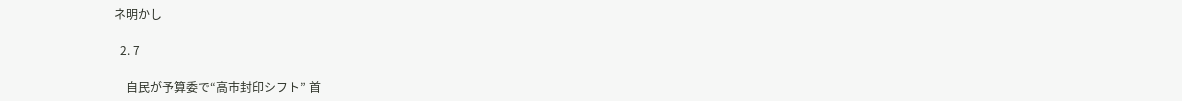ネ明かし

  2. 7

    自民が予算委で“高市封印シフト” 首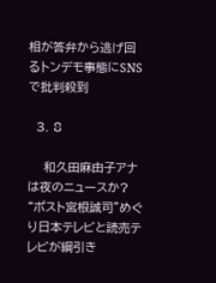相が答弁から逃げ回るトンデモ事態にSNSで批判殺到

  3. 8

    和久田麻由子アナは夜のニュースか? “ポスト宮根誠司”めぐり日本テレビと読売テレビが綱引き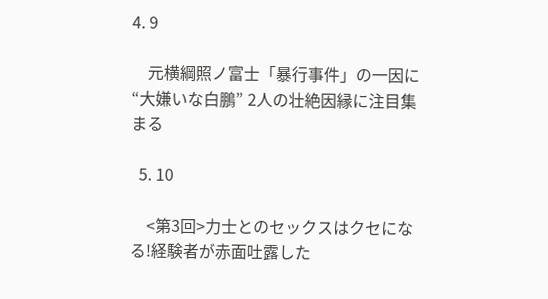4. 9

    元横綱照ノ富士「暴行事件」の一因に“大嫌いな白鵬” 2人の壮絶因縁に注目集まる

  5. 10

    <第3回>力士とのセックスはクセになる!経験者が赤面吐露した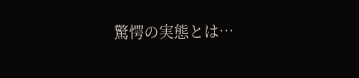驚愕の実態とは…